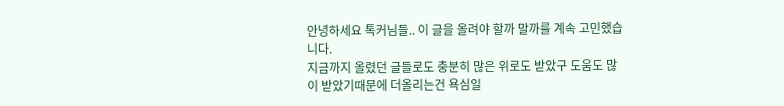안녕하세요 톡커님들.. 이 글을 올려야 할까 말까를 계속 고민했습니다.
지금까지 올렸던 글들로도 충분히 많은 위로도 받았구 도움도 많이 받았기때문에 더올리는건 욕심일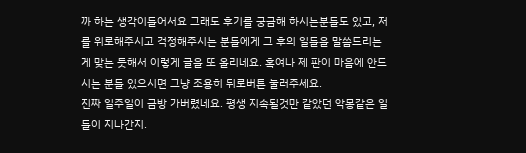까 하는 생각이들어서요 그래도 후기를 궁금해 하시는분들도 있고, 저를 위로해주시고 걱정해주시는 분들에게 그 후의 일들을 말씀드리는게 맞는 듯해서 이렇게 글을 또 올리네요. 혹여나 제 판이 마음에 안드시는 분들 있으시면 그냥 조용히 뒤로버튼 눌러주세요.
진짜 일주일이 금방 가버렸네요. 평생 지속될것만 같았던 악몽같은 일들이 지나간지.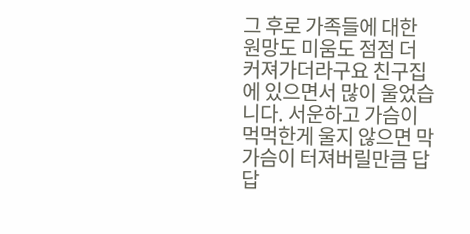그 후로 가족들에 대한 원망도 미움도 점점 더 커져가더라구요 친구집에 있으면서 많이 울었습니다. 서운하고 가슴이 먹먹한게 울지 않으면 막 가슴이 터져버릴만큼 답답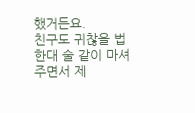했거든요.
친구도 귀찮을 법 한대 술 같이 마셔주면서 제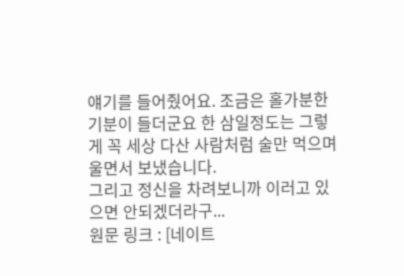얘기를 들어줬어요. 조금은 홀가분한 기분이 들더군요 한 삼일정도는 그렇게 꼭 세상 다산 사람처럼 술만 먹으며 울면서 보냈습니다.
그리고 정신을 차려보니까 이러고 있으면 안되겠더라구...
원문 링크 : [네이트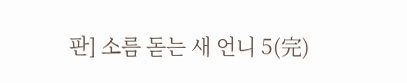판] 소름 돋는 새 언니 5(完)